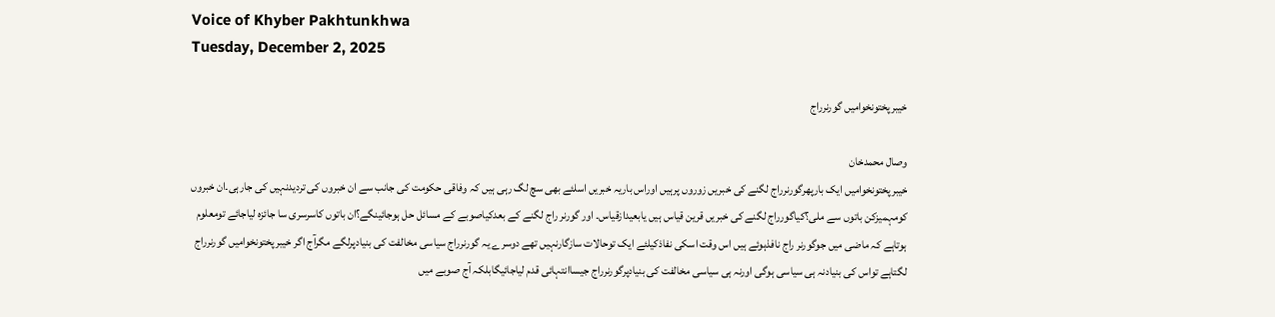Voice of Khyber Pakhtunkhwa
Tuesday, December 2, 2025

خیبرپختونخوامیں گورنرراج

وصال محمدخان
خیبرپختونخوامیں ایک بارپھرگورنرراج لگنے کی خبریں زوروں پرہیں اوراس باریہ خبریں اسلئے بھی سچ لگ رہی ہیں کہ وفاقی حکومت کی جانب سے ان خبروں کی تردیدنہیں کی جارہی۔ان خبروں کومہمیزکن باتوں سے ملی؟کیاگورراج لگنے کی خبریں قرین قیاس ہیں یابعیدازقیاس۔ اور گورنر راج لگنے کے بعدکیاصوبے کے مسائل حل ہوجائینگے؟ان باتوں کاسرسری سا جائزہ لیاجائے تومعلوم ہوتاہے کہ ماضی میں جوگورنر راج نافذہوئے ہیں اس وقت اسکی نفاذکیلئے ایک توحالات سازگارنہیں تھے دوسرے یہ گورنرراج سیاسی مخالفت کی بنیادپرلگے مگرآج اگر خیبرپختونخوامیں گورنرراج لگتاہے تواس کی بنیادنہ ہی سیاسی ہوگی اورنہ ہی سیاسی مخالفت کی بنیادپرگورنرراج جیساانتہائی قدم لیاجائیگابلکہ آج صوبے میں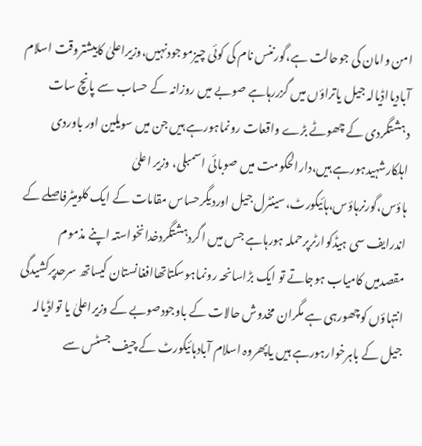امن وامان کی جوحالت ہے،گورننس نام کی کوئی چیزموجودنہیں،وزیراعلیٰ کابیشتروقت اسلام آبادیااڈیالہ جیل یاتراؤں میں گزررہاہے صوبے میں روزانہ کے حساب سے پانچ سات دہشتگردی کے چھوٹے بڑے واقعات رونماہورہے ہیں جن میں سویلین اور باوردی اہلکارشہیدہورہے ہیں،دارالحکومت میں صوبائی اسمبلی، وزیر اعلیٰ ہاؤس،گورنرہاؤس،ہائیکورٹ،سینٹرل جیل اوردیگرحساس مقامات کے ایک کلومیٹرفاصلے کے اندرایف سی ہیڈکوارٹرپرحملہ ہورہاہے جس میں اگردہشتگردخدانخواستہ اپنے مذموم مقصدمیں کامیاب ہوجاتے تو ایک بڑاسانحہ رونماہوسکتاتھاافغانستان کیساتھ سرحدپرکشیدگی انتہاؤں کوچھورہی ہے مگران مخدوش حالات کے باوجودصوبے کے وزیراعلیٰ یا تواڈیالہ جیل کے باہرخوارہورہے ہیں یاپھروہ اسلام آبادہائیکورٹ کے چیف جسٹس سے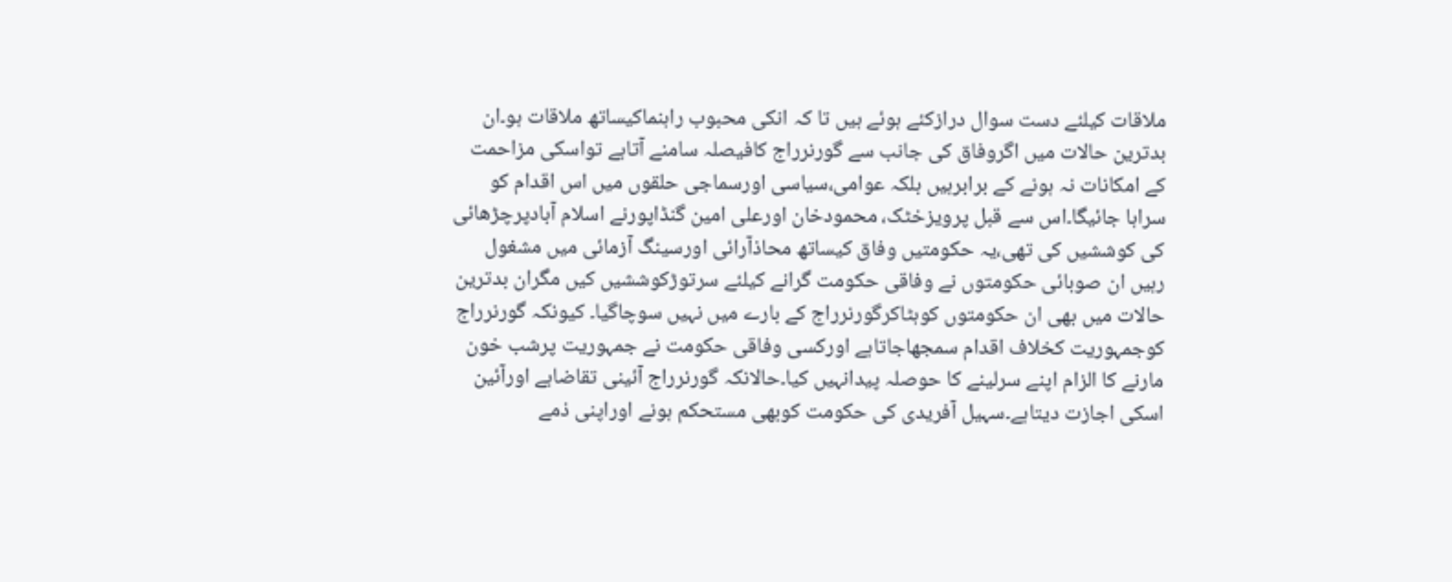ملاقات کیلئے دست سوال درازکئے ہوئے ہیں تا کہ انکی محبوب راہنماکیساتھ ملاقات ہو۔ان بدترین حالات میں اگروفاق کی جانب سے گورنرراج کافیصلہ سامنے آتاہے تواسکی مزاحمت کے امکانات نہ ہونے کے برابرہیں بلکہ عوامی،سیاسی اورسماجی حلقوں میں اس اقدام کو سراہا جائیگا۔اس سے قبل پرویزخٹک، محمودخان اورعلی امین گنڈاپورنے اسلام آبادپرچڑھائی کی کوششیں کی تھی،یہ حکومتیں وفاق کیساتھ محاذآرائی اورسینگ آزمائی میں مشغول رہیں ان صوبائی حکومتوں نے وفاقی حکومت گرانے کیلئے سرتوڑکوششیں کیں مگران بدترین حالات میں بھی ان حکومتوں کوہٹاکرگورنرراج کے بارے میں نہیں سوچاگیا۔ کیونکہ گورنرراج کوجمہوریت کخلاف اقدام سمجھاجاتاہے اورکسی وفاقی حکومت نے جمہوریت پرشب خون مارنے کا الزام اپنے سرلینے کا حوصلہ پیدانہیں کیا۔حالانکہ گورنرراج آئینی تقاضاہے اورآئین اسکی اجازت دیتاہے۔سہیل آفریدی کی حکومت کوبھی مستحکم ہونے اوراپنی ذمے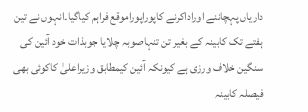داریاں پہچاننے اوراداکرنے کاپوراپوراموقع فراہم کیاگیا۔انہوں نے تین ہفتے تک کابینہ کے بغیر تن تنہاصوبہ چلایا جوبذات خود آئین کی سنگین خلاف ورزی ہے کیونکہ آئین کیمطابق وزیراعلیٰ کاکوئی بھی فیصلہ کابینہ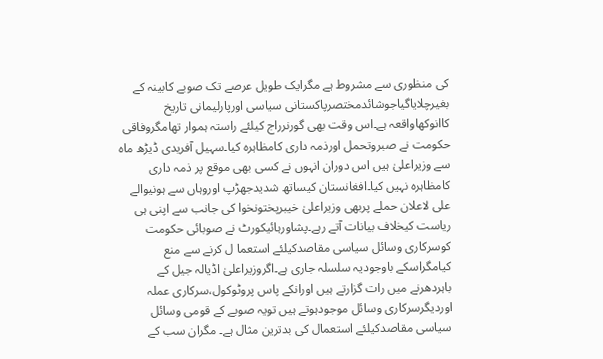کی منظوری سے مشروط ہے مگرایک طویل عرصے تک صوبے کابینہ کے بغیرچلایاگیاجوشائدمختصرپاکستانی سیاسی اورپارلیمانی تاریخ کاانوکھاواقعہ ہے۔اس وقت بھی گورنرراج کیلئے راستہ ہموار تھامگروفاقی حکومت نے صبروتحمل اورذمہ داری کامظاہرہ کیا۔سہیل آفریدی ڈیڑھ ماہ سے وزیراعلیٰ ہیں اس دوران انہوں نے کسی بھی موقع پر ذمہ داری کامظاہرہ نہیں کیا۔افغانستان کیساتھ شدیدجھڑپ اوروہاں سے ہونیوالے علی لاعلان حملے پربھی وزیراعلیٰ خیبرپختونخوا کی جانب سے اپنی ہی ریاست کیخلاف بیانات آتے رہے۔پشاورہائیکورٹ نے صوبائی حکومت کوسرکاری وسائل سیاسی مقاصدکیلئے استعما ل کرنے سے منع کیامگراسکے باوجودیہ سلسلہ جاری ہے۔اگروزیراعلیٰ اڈیالہ جیل کے باہردھرنے میں رات گزارتے ہیں اورانکے پاس پروٹوکول،سرکاری عملہ اوردیگرسرکاری وسائل موجودہوتے ہیں تویہ صوبے کے قومی وسائل سیاسی مقاصدکیلئے استعمال کی بدترین مثال ہے۔ مگران سب کے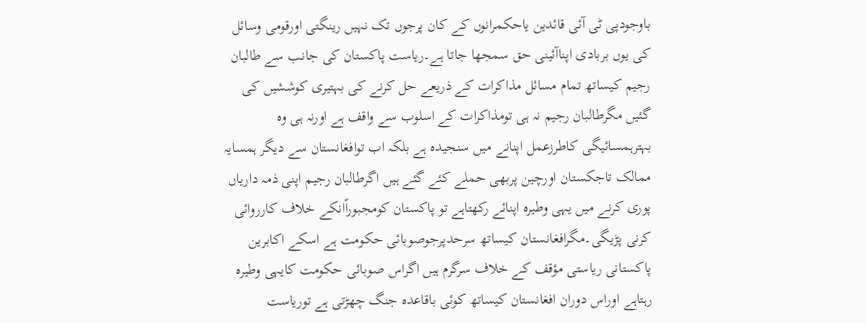باوجودپی ٹی آئی قائدین یاحکمرانوں کے کان پرجوں تک نہیں رینگتی اورقومی وسائل کی یوں بربادی اپناآئینی حق سمجھا جاتا ہے۔ریاست پاکستان کی جانب سے طالبان رجیم کیساتھ تمام مسائل مذاکرات کے ذریعے حل کرنے کی بہتیری کوششیں کی گئیں مگرطالبان رجیم نہ ہی تومذاکرات کے اسلوب سے واقف ہے اورنہ ہی وہ بہترہمسائیگی کاطرزعمل اپنانے میں سنجیدہ ہے بلکہ اب توافغانستان سے دیگر ہمسایہ ممالک تاجکستان اورچین پربھی حملے کئے گئے ہیں اگرطالبان رجیم اپنی ذمہ داریاں پوری کرنے میں یہی وطیرہ اپنائے رکھتاہے تو پاکستان کومجبوراًانکے خلاف کارروائی کرنی پڑیگی۔مگرافغانستان کیساتھ سرحدپرجوصوبائی حکومت ہے اسکے اکابرین پاکستانی ریاستی مؤقف کے خلاف سرگرم ہیں اگراس صوبائی حکومت کایہی وطیرہ رہتاہے اوراس دوران افغانستان کیساتھ کوئی باقاعدہ جنگ چھڑتی ہے توریاست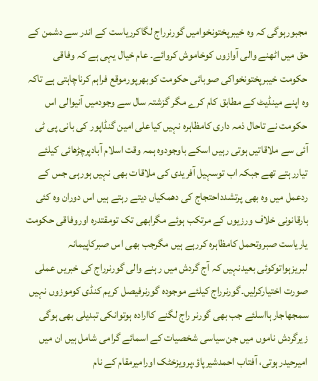مجبورہوگی کہ وہ خیبرپختونخوامیں گورنرراج لگاکرریاست کے اندر سے دشمن کے حق میں اٹھنے والی آوازوں کوخاموش کروائے۔ عام خیال یہی ہے کہ وفاقی حکومت خیبرپختونخواکی صوبائی حکومت کوبھرپورموقع فراہم کرناچاہتی ہے تاکہ وہ اپنے مینڈیٹ کے مطابق کام کرے مگر گزشتہ سال سے وجودمیں آنیوالی اس حکومت نے تاحال ذمہ داری کامظاہرہ نہیں کیاعلی امین گنڈاپور کی بانی پی ٹی آئی سے ملاقاتیں ہوتی رہیں اسکے باوجودوہ ہمہ وقت اسلام آبادپرچڑھائی کیلئے تیاررہتے تھے جبکہ اب توسہیل آفریدی کی ملاقات بھی نہیں ہورہی جس کے ردعمل میں وہ بھی پرتشدداحتجاج کی دھمکیاں دیتے رہتے ہیں اس دوران وہ کئی بارقانونی خلاف ورزیوں کے مرتکب ہوئے مگرابھی تک تومقتدرہ اوروفاقی حکومت یاریاست صبروتحمل کامظاہرہ کررہے ہیں مگرجب بھی اس صبرکاپیمانہ لبریزہواتوکوئی بعیدنہیں کہ آج گردش میں رہنے والی گورنرراج کی خبریں عملی صورت اختیارکرلیں۔گورنرراج کیلئے موجودہ گورنرفیصل کریم کنڈی کوموزوں نہیں سمجھاجارہااسلئے جب بھی گورنر راج لگنے کاارادہ ہوتوانکی تبدیلی بھی ہوگی زیرگردش ناموں میں جن سیاسی شخصیات کے اسمائے گرامی شامل ہیں ان میں امیرحیدرہوتی، آفتاب احمدشیرپاؤ،پرویزخٹک اورامیرمقام کے نام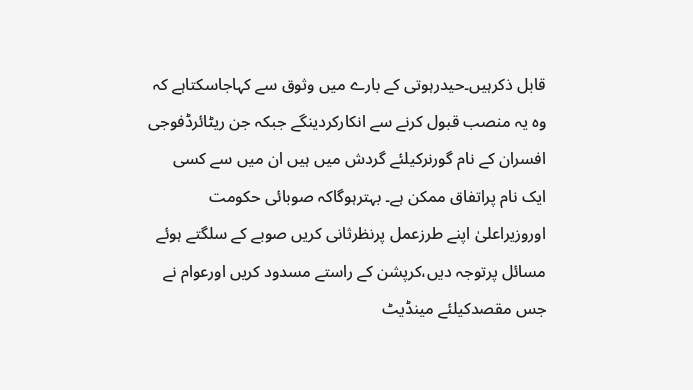قابل ذکرہیں۔حیدرہوتی کے بارے میں وثوق سے کہاجاسکتاہے کہ وہ یہ منصب قبول کرنے سے انکارکردینگے جبکہ جن ریٹائرڈفوجی افسران کے نام گورنرکیلئے گردش میں ہیں ان میں سے کسی ایک نام پراتفاق ممکن ہے۔ بہترہوگاکہ صوبائی حکومت اوروزیراعلیٰ اپنے طرزعمل پرنظرثانی کریں صوبے کے سلگتے ہوئے مسائل پرتوجہ دیں،کرپشن کے راستے مسدود کریں اورعوام نے جس مقصدکیلئے مینڈیٹ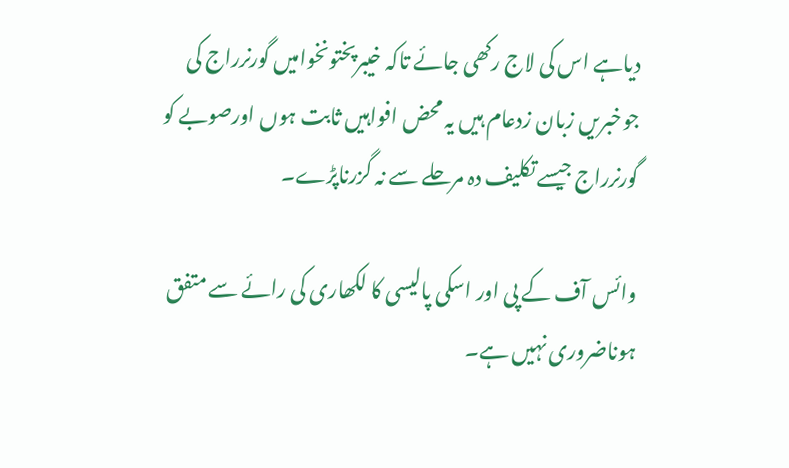دیاہے اس کی لاج رکھی جائے تاکہ خیبرپختونخوامیں گورنرراج کی جوخبریں زبان زدعام ہیں یہ محض افواہیں ثابت ہوں اورصوبے کو گورنرراج جیسے تکلیف دہ مرحلے سے نہ گزرناپڑے۔

وائس آف کے پی اور اسکی پالیسی کا لکھاری کی رائے سے متفق ہوناضروری نہیں ہے۔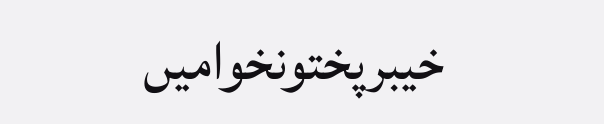خیبرپختونخوامیں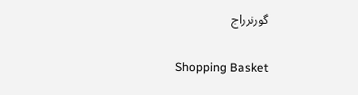گورنرراج

Shopping Basket